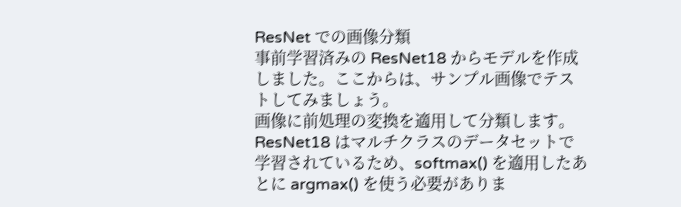ResNet での画像分類
事前学習済みの ResNet18 からモデルを作成しました。ここからは、サンプル画像でテストしてみましょう。
画像に前処理の変換を適用して分類します。ResNet18 はマルチクラスのデータセットで学習されているため、softmax() を適用したあとに argmax() を使う必要がありま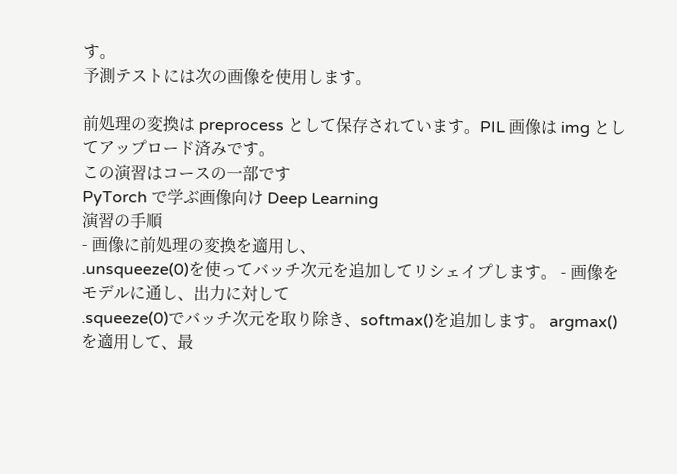す。
予測テストには次の画像を使用します。

前処理の変換は preprocess として保存されています。PIL 画像は img としてアップロード済みです。
この演習はコースの一部です
PyTorch で学ぶ画像向け Deep Learning
演習の手順
- 画像に前処理の変換を適用し、
.unsqueeze(0)を使ってバッチ次元を追加してリシェイプします。 - 画像をモデルに通し、出力に対して
.squeeze(0)でバッチ次元を取り除き、softmax()を追加します。 argmax()を適用して、最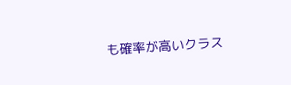も確率が高いクラス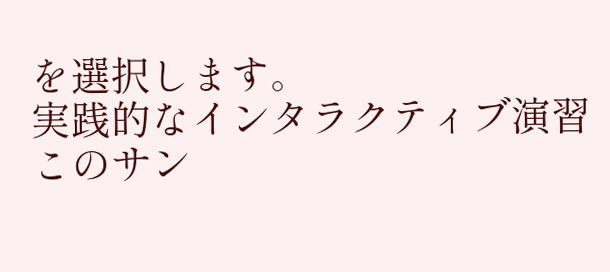を選択します。
実践的なインタラクティブ演習
このサン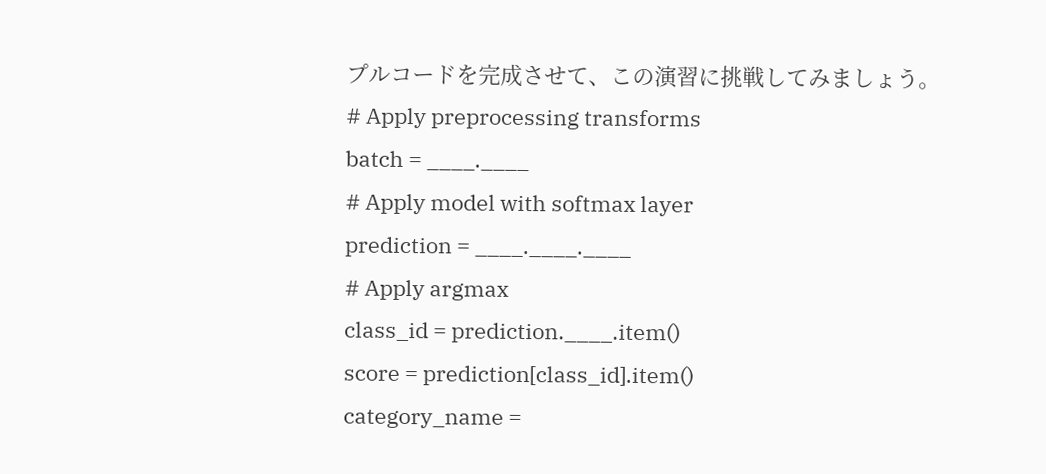プルコードを完成させて、この演習に挑戦してみましょう。
# Apply preprocessing transforms
batch = ____.____
# Apply model with softmax layer
prediction = ____.____.____
# Apply argmax
class_id = prediction.____.item()
score = prediction[class_id].item()
category_name =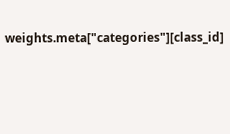weights.meta["categories"][class_id]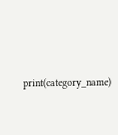print(category_name)